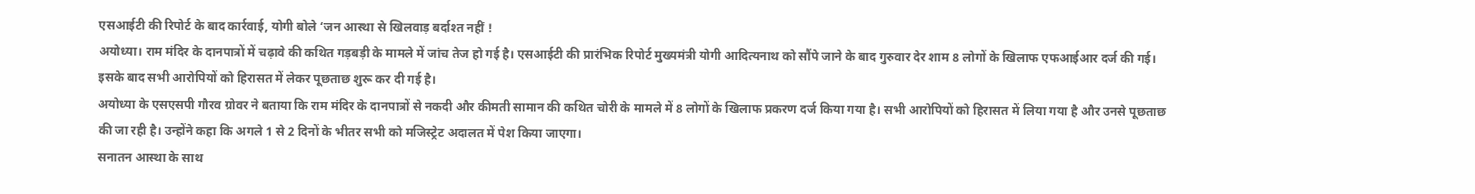एसआईटी की रिपोर्ट के बाद कार्रवाई, योगी बोले ‘जन आस्था से खिलवाड़ बर्दाश्त नहीं !
अयोध्या। राम मंदिर के दानपात्रों में चढ़ावे की कथित गड़बड़ी के मामले में जांच तेज हो गई है। एसआईटी की प्रारंभिक रिपोर्ट मुख्यमंत्री योगी आदित्यनाथ को सौंपे जाने के बाद गुरुवार देर शाम 8 लोगों के खिलाफ एफआईआर दर्ज की गई। इसके बाद सभी आरोपियों को हिरासत में लेकर पूछताछ शुरू कर दी गई है।
अयोध्या के एसएसपी गौरव ग्रोवर ने बताया कि राम मंदिर के दानपात्रों से नकदी और कीमती सामान की कथित चोरी के मामले में 8 लोगों के खिलाफ प्रकरण दर्ज किया गया है। सभी आरोपियों को हिरासत में लिया गया है और उनसे पूछताछ की जा रही है। उन्होंने कहा कि अगले 1 से 2 दिनों के भीतर सभी को मजिस्ट्रेट अदालत में पेश किया जाएगा।
सनातन आस्था के साथ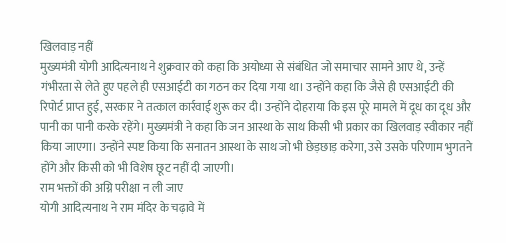खिलवाड़ नहीं
मुख्यमंत्री योगी आदित्यनाथ ने शुक्रवार को कहा कि अयोध्या से संबंधित जो समाचार सामने आए थे, उन्हें गंभीरता से लेते हुए पहले ही एसआईटी का गठन कर दिया गया था। उन्होंने कहा कि जैसे ही एसआईटी की रिपोर्ट प्राप्त हुई, सरकार ने तत्काल कार्रवाई शुरू कर दी। उन्होंने दोहराया कि इस पूरे मामले में दूध का दूध और पानी का पानी करके रहेंगे। मुख्यमंत्री ने कहा कि जन आस्था के साथ किसी भी प्रकार का खिलवाड़ स्वीकार नहीं किया जाएगा। उन्होंने स्पष्ट किया कि सनातन आस्था के साथ जो भी छेड़छाड़ करेगा, उसे उसके परिणाम भुगतने होंगे और किसी को भी विशेष छूट नहीं दी जाएगी।
राम भक्तों की अग्नि परीक्षा न ली जाए
योगी आदित्यनाथ ने राम मंदिर के चढ़ावे में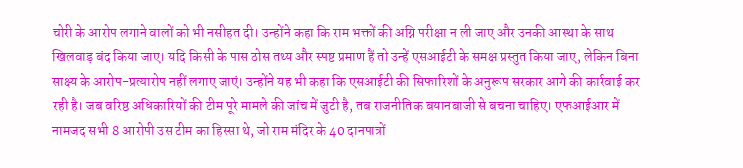चोरी के आरोप लगाने वालों को भी नसीहत दी। उन्होंने कहा कि राम भक्तों की अग्नि परीक्षा न ली जाए और उनकी आस्था के साथ खिलवाड़ बंद किया जाए। यदि किसी के पास ठोस तथ्य और स्पष्ट प्रमाण हैं तो उन्हें एसआईटी के समक्ष प्रस्तुत किया जाए, लेकिन बिना साक्ष्य के आरोप-प्रत्यारोप नहीं लगाए जाएं। उन्होंने यह भी कहा कि एसआईटी की सिफारिशों के अनुरूप सरकार आगे की कार्रवाई कर रही है। जब वरिष्ठ अधिकारियों की टीम पूरे मामले की जांच में जुटी है, तब राजनीतिक बयानबाजी से बचना चाहिए। एफआईआर में नामजद सभी 8 आरोपी उस टीम का हिस्सा थे, जो राम मंदिर के 40 दानपात्रों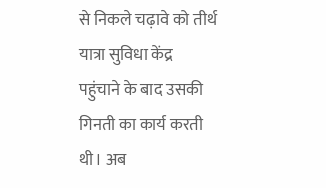से निकले चढ़ावे को तीर्थ यात्रा सुविधा केंद्र पहुंचाने के बाद उसकी गिनती का कार्य करती थी। अब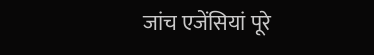जांच एजेंसियां पूरे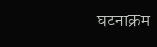घटनाक्रम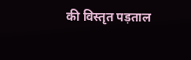की विस्तृत पड़ताल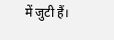में जुटी हैं।